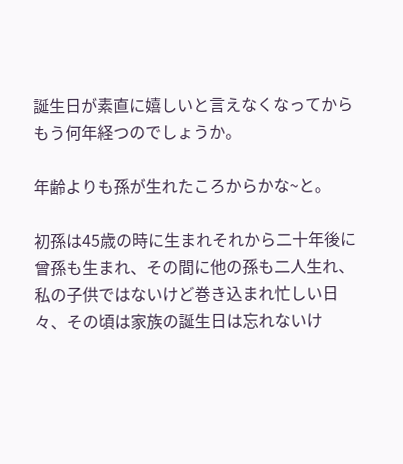誕生日が素直に嬉しいと言えなくなってからもう何年経つのでしょうか。

年齢よりも孫が生れたころからかな~と。

初孫は45歳の時に生まれそれから二十年後に曾孫も生まれ、その間に他の孫も二人生れ、私の子供ではないけど巻き込まれ忙しい日々、その頃は家族の誕生日は忘れないけ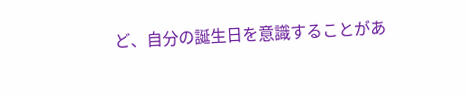ど、自分の誕生日を意識することがあ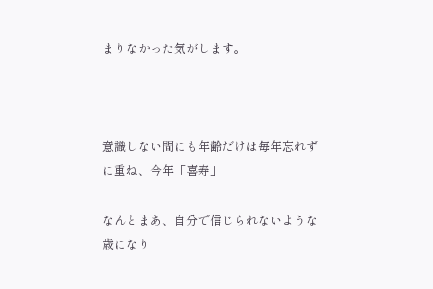まりなかった気がします。



意識しない間にも年齢だけは毎年忘れずに重ね、今年「喜寿」

なんとまあ、自分で信じられないような歳になり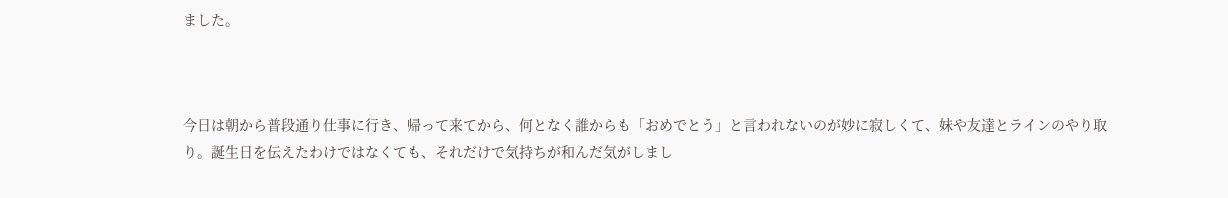ました。



今日は朝から普段通り仕事に行き、帰って来てから、何となく誰からも「おめでとう」と言われないのが妙に寂しくて、妹や友達とラインのやり取り。誕生日を伝えたわけではなくても、それだけで気持ちが和んだ気がしまし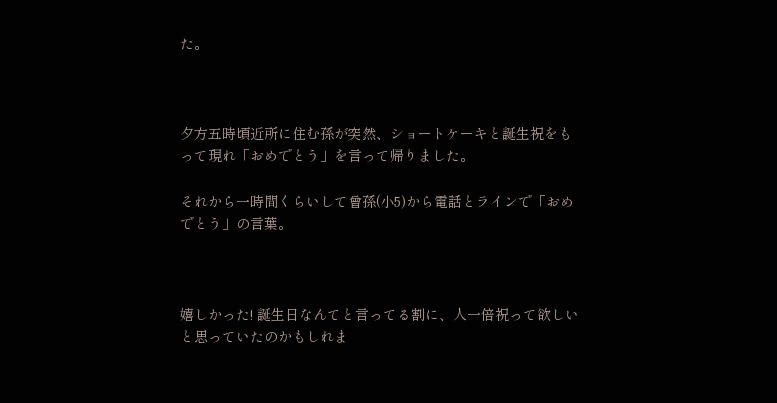た。



夕方五時頃近所に住む孫が突然、ショートケーキと誕生祝をもって現れ「おめでとう」を言って帰りました。

それから一時間くらいして曾孫(小5)から電話とラインで「おめでとう」の言葉。



嬉しかった! 誕生日なんてと言ってる割に、人一倍祝って欲しいと思っていたのかもしれま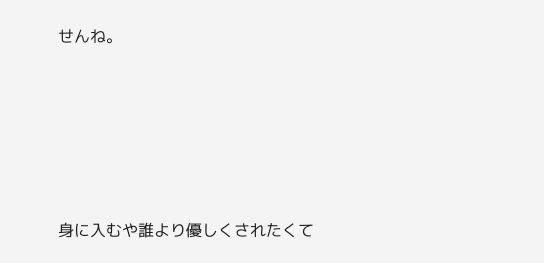せんね。





身に入むや誰より優しくされたくて